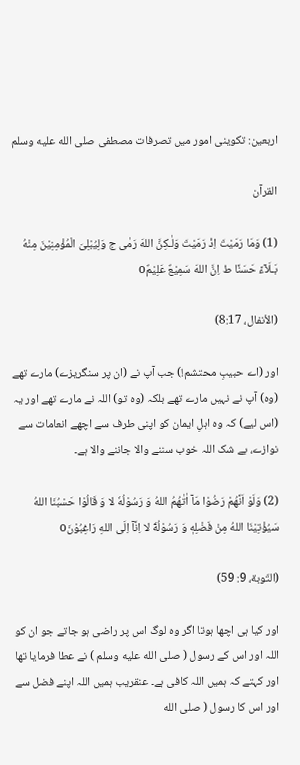اربعین: تکوینی امور میں تصرفات مصطفی صلى الله عليه وسلم

القرآن

(1) وَمَا رَمَیْتَ اِذْ رَمَیْتَ وَلٰـکِنَّ اللهَ رَمٰی ج وَلِیُبْلِیَ الْمُؤْمِنِیْنَ مِنْهُ بَـلَآءً حَسَنًا ط اِنَّ اللهَ سَمِیْعٌ عَلِیْمٌo

(الأنفال، 8:17)

اور (اے حبیبِ محتشم!) جب آپ نے (ان پر سنگریزے) مارے تھے (وہ) آپ نے نہیں مارے تھے بلکہ (وہ تو) اللہ نے مارے تھے اور یہ (اس لیے) کہ وہ اہلِ ایمان کو اپنی طرف سے اچھے انعامات سے نوازے، بے شک اللہ خوب سننے والا جاننے والا ہے۔

(2) وَلَوْ اَنَّهُمْ رَضُوْا مَآ اٰتٰهُمُ اللهُ وَ رَسُوْلُهٗ لا وَ قَالُوْا حَسْبُنَا اللهُ سَیُؤْتِیْنَا اللهُ مِنْ فَضْلِهٖ وَ رَسُوْلُهٗٓ لا اِنَّآ اِلَی اللهِ رَاغِبُوْنَo

(التّوبة، 9: 59)

اور کیا ہی اچھا ہوتا اگر وہ لوگ اس پر راضی ہو جاتے جو ان کو اللہ اور اس کے رسول ( صلى الله عليه وسلم ) نے عطا فرمایا تھا اور کہتے کہ ہمیں اللہ کافی ہے۔ عنقریب ہمیں اللہ اپنے فضل سے اور اس کا رسول ( صلى الله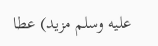عليه وسلم مزید) عطا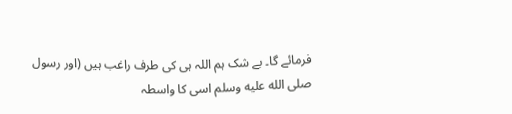فرمائے گا۔ بے شک ہم اللہ ہی کی طرف راغب ہیں (اور رسول صلى الله عليه وسلم اسی کا واسطہ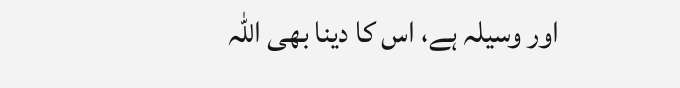اور وسیلہ ہے، اس کا دینا بھی اللہ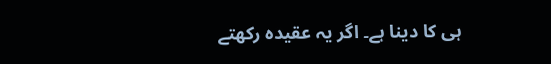ہی کا دینا ہے۔ اگر یہ عقیدہ رکھتے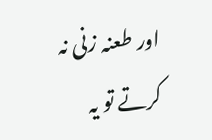اور طعنہ زنی نہ کرتے تو یہ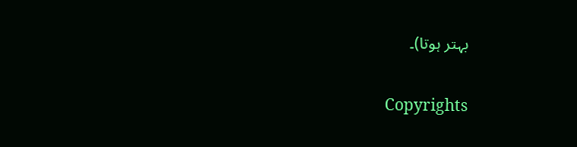بہتر ہوتا)۔

Copyrights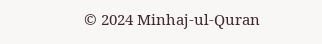© 2024 Minhaj-ul-Quran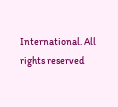International. All rights reserved